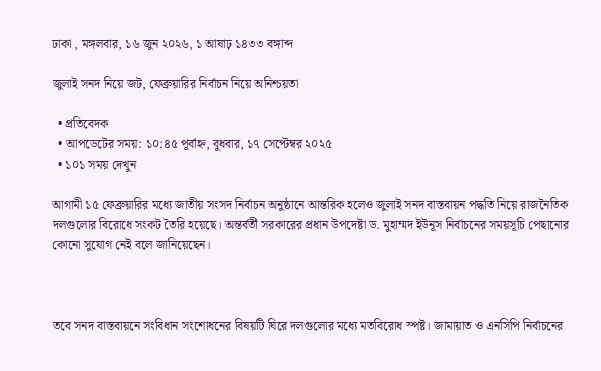ঢাকা , মঙ্গলবার, ১৬ জুন ২০২৬, ১ আষাঢ় ১৪৩৩ বঙ্গাব্দ

জুলাই সনদ নিয়ে জট, ফেব্রুয়ারির নির্বাচন নিয়ে অনিশ্চয়তা

  • প্রতিবেদক
  • আপডেটের সময়: ১০:৪৫ পূর্বাহ্ন, বুধবার, ১৭ সেপ্টেম্বর ২০২৫
  • ১০১ সময় দেখুন

আগামী ১৫ ফেব্রুয়ারির মধ্যে জাতীয় সংসদ নির্বাচন অনুষ্ঠানে আন্তরিক হলেও জুলাই সনদ বাস্তবায়ন পদ্ধতি নিয়ে রাজনৈতিক দলগুলোর বিরোধে সংকট তৈরি হয়েছে। অন্তর্বর্তী সরকারের প্রধান উপদেষ্টা ড. মুহাম্মদ ইউনূস নির্বাচনের সময়সূচি পেছানোর কোনো সুযোগ নেই বলে জানিয়েছেন।



তবে সনদ বাস্তবায়নে সংবিধান সংশোধনের বিষয়টি ঘিরে দলগুলোর মধ্যে মতবিরোধ স্পষ্ট। জামায়াত ও এনসিপি নির্বাচনের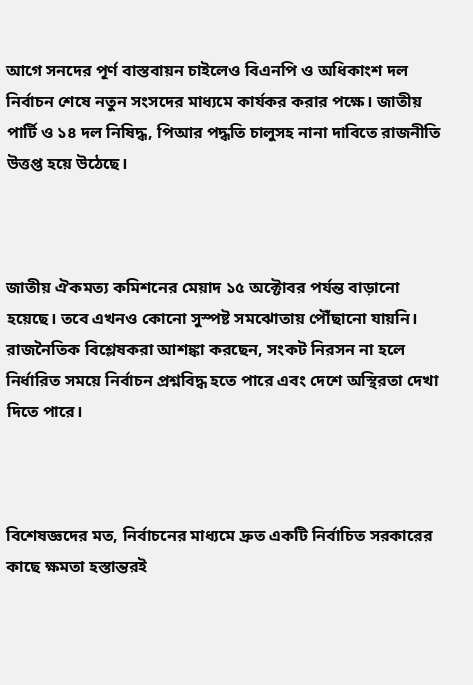আগে সনদের পূর্ণ বাস্তবায়ন চাইলেও বিএনপি ও অধিকাংশ দল নির্বাচন শেষে নতুন সংসদের মাধ্যমে কার্যকর করার পক্ষে। জাতীয় পার্টি ও ১৪ দল নিষিদ্ধ, পিআর পদ্ধতি চালুসহ নানা দাবিতে রাজনীতি উত্তপ্ত হয়ে উঠেছে।



জাতীয় ঐকমত্য কমিশনের মেয়াদ ১৫ অক্টোবর পর্যন্ত বাড়ানো হয়েছে। তবে এখনও কোনো সুস্পষ্ট সমঝোতায় পৌঁছানো যায়নি। রাজনৈতিক বিশ্লেষকরা আশঙ্কা করছেন, সংকট নিরসন না হলে নির্ধারিত সময়ে নির্বাচন প্রশ্নবিদ্ধ হতে পারে এবং দেশে অস্থিরতা দেখা দিতে পারে।



বিশেষজ্ঞদের মত, নির্বাচনের মাধ্যমে দ্রুত একটি নির্বাচিত সরকারের কাছে ক্ষমতা হস্তান্তরই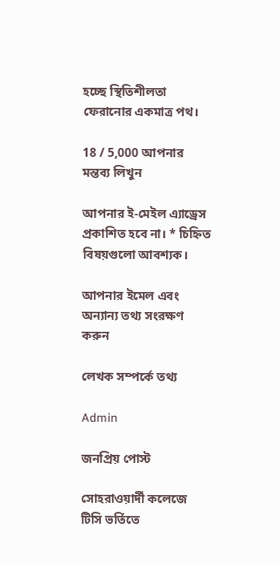হচ্ছে স্থিতিশীলতা ফেরানোর একমাত্র পথ।

18 / 5,000 আপনার মন্তব্য লিখুন

আপনার ই-মেইল এ্যাড্রেস প্রকাশিত হবে না। * চিহ্নিত বিষয়গুলো আবশ্যক।

আপনার ইমেল এবং অন্যান্য তথ্য সংরক্ষণ করুন

লেখক সম্পর্কে তথ্য

Admin

জনপ্রিয় পোস্ট

সোহরাওয়ার্দী কলেজে টিসি ভর্তিতে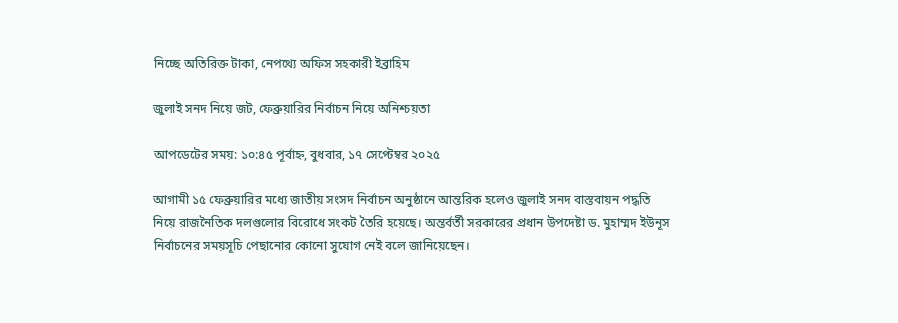নিচ্ছে অতিরিক্ত টাকা, নেপথ্যে অফিস সহকারী ইব্রাহিম

জুলাই সনদ নিয়ে জট, ফেব্রুয়ারির নির্বাচন নিয়ে অনিশ্চয়তা

আপডেটের সময়: ১০:৪৫ পূর্বাহ্ন, বুধবার, ১৭ সেপ্টেম্বর ২০২৫

আগামী ১৫ ফেব্রুয়ারির মধ্যে জাতীয় সংসদ নির্বাচন অনুষ্ঠানে আন্তরিক হলেও জুলাই সনদ বাস্তবায়ন পদ্ধতি নিয়ে রাজনৈতিক দলগুলোর বিরোধে সংকট তৈরি হয়েছে। অন্তর্বর্তী সরকারের প্রধান উপদেষ্টা ড. মুহাম্মদ ইউনূস নির্বাচনের সময়সূচি পেছানোর কোনো সুযোগ নেই বলে জানিয়েছেন।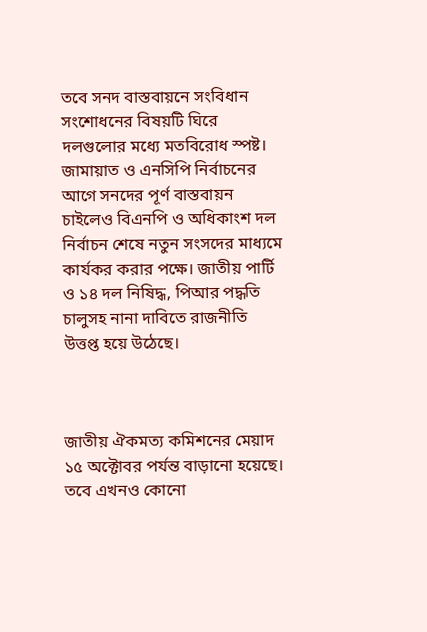তবে সনদ বাস্তবায়নে সংবিধান সংশোধনের বিষয়টি ঘিরে দলগুলোর মধ্যে মতবিরোধ স্পষ্ট। জামায়াত ও এনসিপি নির্বাচনের আগে সনদের পূর্ণ বাস্তবায়ন চাইলেও বিএনপি ও অধিকাংশ দল নির্বাচন শেষে নতুন সংসদের মাধ্যমে কার্যকর করার পক্ষে। জাতীয় পার্টি ও ১৪ দল নিষিদ্ধ, পিআর পদ্ধতি চালুসহ নানা দাবিতে রাজনীতি উত্তপ্ত হয়ে উঠেছে।



জাতীয় ঐকমত্য কমিশনের মেয়াদ ১৫ অক্টোবর পর্যন্ত বাড়ানো হয়েছে। তবে এখনও কোনো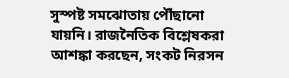সুস্পষ্ট সমঝোতায় পৌঁছানো যায়নি। রাজনৈতিক বিশ্লেষকরা আশঙ্কা করছেন, সংকট নিরসন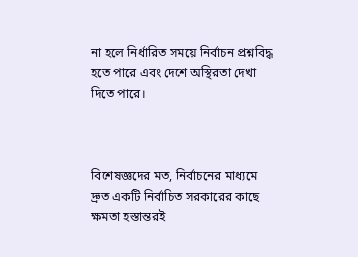না হলে নির্ধারিত সময়ে নির্বাচন প্রশ্নবিদ্ধ হতে পারে এবং দেশে অস্থিরতা দেখা দিতে পারে।



বিশেষজ্ঞদের মত, নির্বাচনের মাধ্যমে দ্রুত একটি নির্বাচিত সরকারের কাছে ক্ষমতা হস্তান্তরই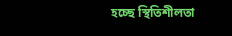হচ্ছে স্থিতিশীলতা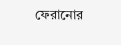ফেরানোর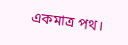একমাত্র পথ।